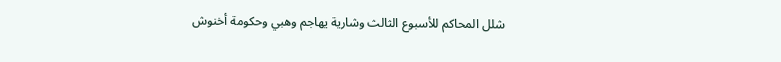شلل المحاكم للأسبوع الثالث وشارية يهاجم وهبي وحكومة أخنوش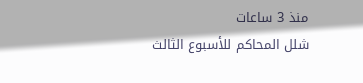منذ 3 ساعات
شلل المحاكم للأسبوع الثالث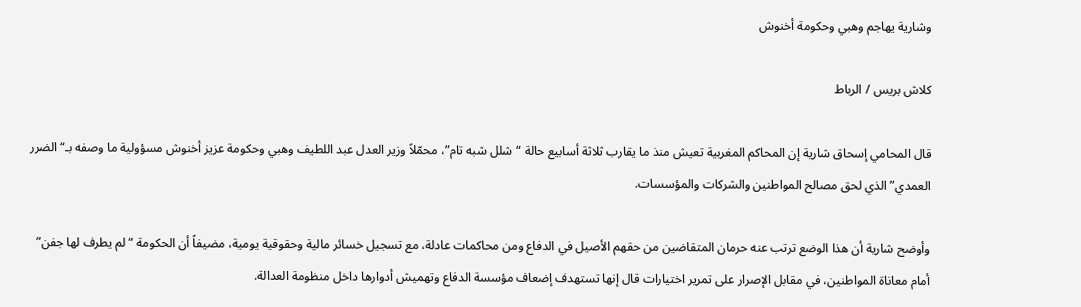وشارية يهاجم وهبي وحكومة أخنوش

كلاش بريس / الرباط

قال المحامي إسحاق شارية إن المحاكم المغربية تعيش منذ ما يقارب ثلاثة أسابيع حالة “شلل شبه تام”، محمّلاً وزير العدل عبد اللطيف وهبي وحكومة عزيز أخنوش مسؤولية ما وصفه بـ“الضرر العمدي” الذي لحق مصالح المواطنين والشركات والمؤسسات.

وأوضح شارية أن هذا الوضع ترتب عنه حرمان المتقاضين من حقهم الأصيل في الدفاع ومن محاكمات عادلة، مع تسجيل خسائر مالية وحقوقية يومية، مضيفاً أن الحكومة “لم يطرف لها جفن” أمام معاناة المواطنين، في مقابل الإصرار على تمرير اختيارات قال إنها تستهدف إضعاف مؤسسة الدفاع وتهميش أدوارها داخل منظومة العدالة.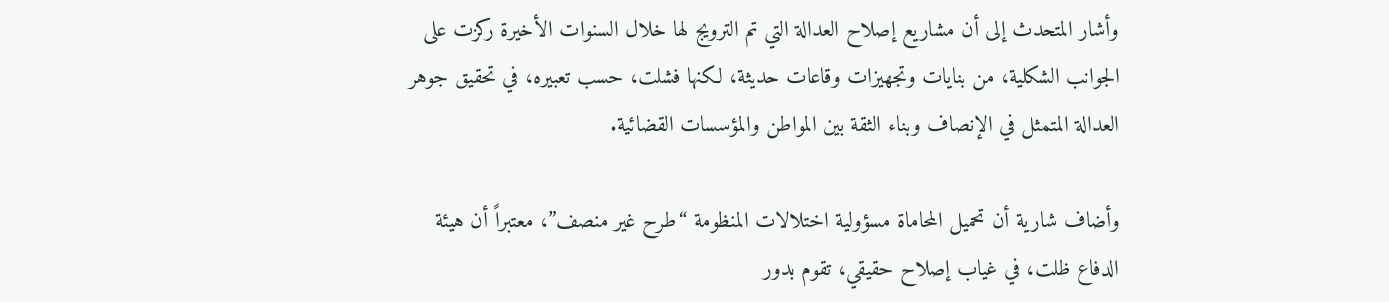وأشار المتحدث إلى أن مشاريع إصلاح العدالة التي تم الترويج لها خلال السنوات الأخيرة ركزت على الجوانب الشكلية، من بنايات وتجهيزات وقاعات حديثة، لكنها فشلت، حسب تعبيره، في تحقيق جوهر العدالة المتمثل في الإنصاف وبناء الثقة بين المواطن والمؤسسات القضائية.

وأضاف شارية أن تحميل المحاماة مسؤولية اختلالات المنظومة “طرح غير منصف”، معتبراً أن هيئة الدفاع ظلت، في غياب إصلاح حقيقي، تقوم بدور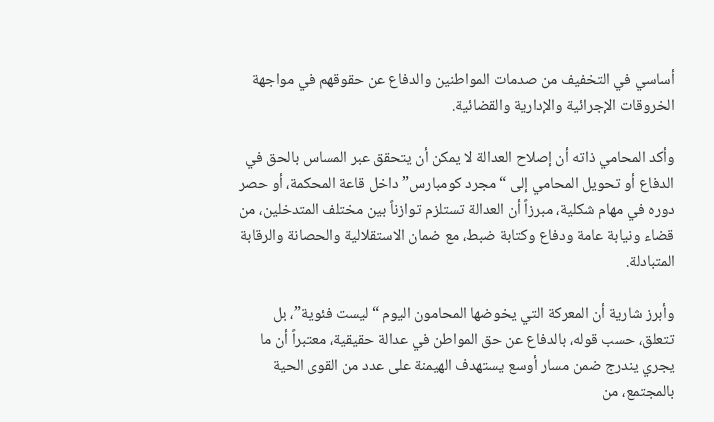أساسي في التخفيف من صدمات المواطنين والدفاع عن حقوقهم في مواجهة الخروقات الإجرائية والإدارية والقضائية.

وأكد المحامي ذاته أن إصلاح العدالة لا يمكن أن يتحقق عبر المساس بالحق في الدفاع أو تحويل المحامي إلى “مجرد كومبارس” داخل قاعة المحكمة، أو حصر دوره في مهام شكلية، مبرزاً أن العدالة تستلزم توازناً بين مختلف المتدخلين، من قضاء ونيابة عامة ودفاع وكتابة ضبط، مع ضمان الاستقلالية والحصانة والرقابة المتبادلة.

وأبرز شارية أن المعركة التي يخوضها المحامون اليوم “ليست فئوية”، بل تتعلق، حسب قوله، بالدفاع عن حق المواطن في عدالة حقيقية، معتبراً أن ما يجري يندرج ضمن مسار أوسع يستهدف الهيمنة على عدد من القوى الحية بالمجتمع، من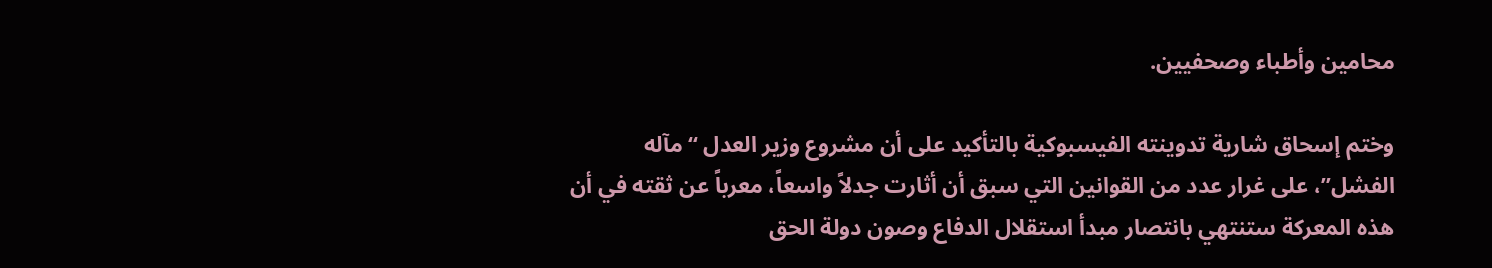محامين وأطباء وصحفيين.

وختم إسحاق شارية تدوينته الفيسبوكية بالتأكيد على أن مشروع وزير العدل “مآله الفشل”، على غرار عدد من القوانين التي سبق أن أثارت جدلاً واسعاً، معرباً عن ثقته في أن هذه المعركة ستنتهي بانتصار مبدأ استقلال الدفاع وصون دولة الحق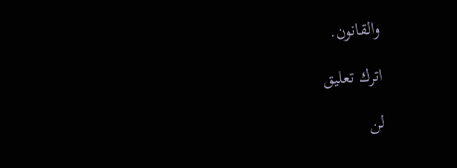والقانون.

اترك تعليق

لن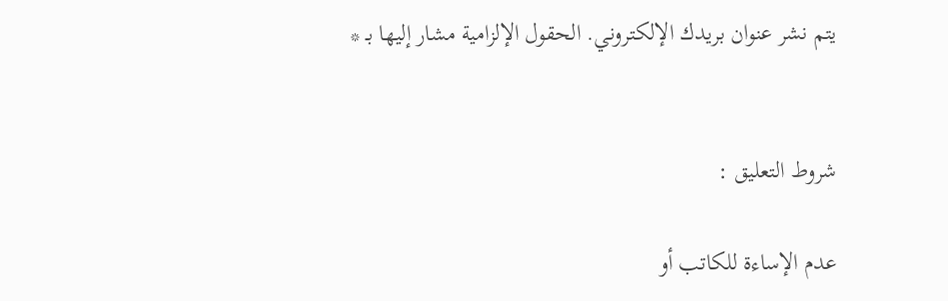يتم نشر عنوان بريدك الإلكتروني. الحقول الإلزامية مشار إليها بـ *


شروط التعليق :

عدم الإساءة للكاتب أو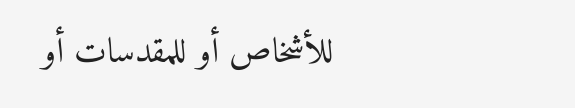للأشخاص أو للمقدسات أو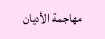مهاجمة الأديان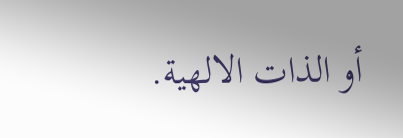أو الذات الالهية.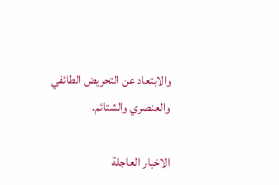والابتعاد عن التحريض الطائفي والعنصري والشتائم.

الاخبار العاجلة